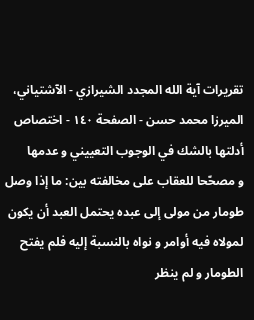تقريرات آية الله المجدد الشيرازي - الآشتياني، الميرزا محمد حسن - الصفحة ١٤٠ - اختصاص أدلتها بالشك في الوجوب التعييني و عدمها
و مصحّحا للعقاب على مخالفته بين: ما إذا وصل طومار من مولى إلى عبده يحتمل العبد أن يكون لمولاه فيه أوامر و نواه بالنسبة إليه فلم يفتح الطومار و لم ينظر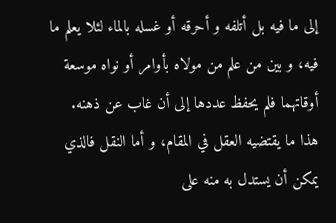إلى ما فيه بل أتلفه و أحرقه أو غسله بالماء لئلا يعلم ما فيه، و بين من علم من مولاه بأوامر أو نواه موسعة أوقاتهما فلم يحفظ عددها إلى أن غاب عن ذهنه.
هذا ما يقتضيه العقل في المقام، و أما النقل فالذي يمكن أن يستدل به منه على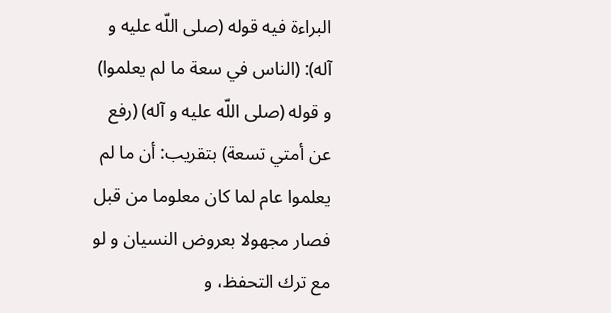البراءة فيه قوله (صلى اللّه عليه و آله): (الناس في سعة ما لم يعلموا) و قوله (صلى اللّه عليه و آله) (رفع عن أمتي تسعة) بتقريب: أن ما لم يعلموا عام لما كان معلوما من قبل فصار مجهولا بعروض النسيان و لو مع ترك التحفظ، و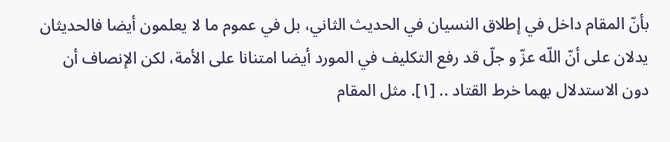بأنّ المقام داخل في إطلاق النسيان في الحديث الثاني، بل في عموم ما لا يعلمون أيضا فالحديثان يدلان على أنّ اللّه عزّ و جلّ قد رفع التكليف في المورد أيضا امتنانا على الأمة، لكن الإنصاف أن دون الاستدلال بهما خرط القتاد .. [١]. مثل المقام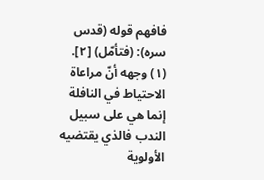فافهم قوله (قدس سره): (فتأمّل) [٢].
(١) وجهه أنّ مراعاة الاحتياط في النافلة إنما هي على سبيل الندب فالذي يقتضيه الأولوية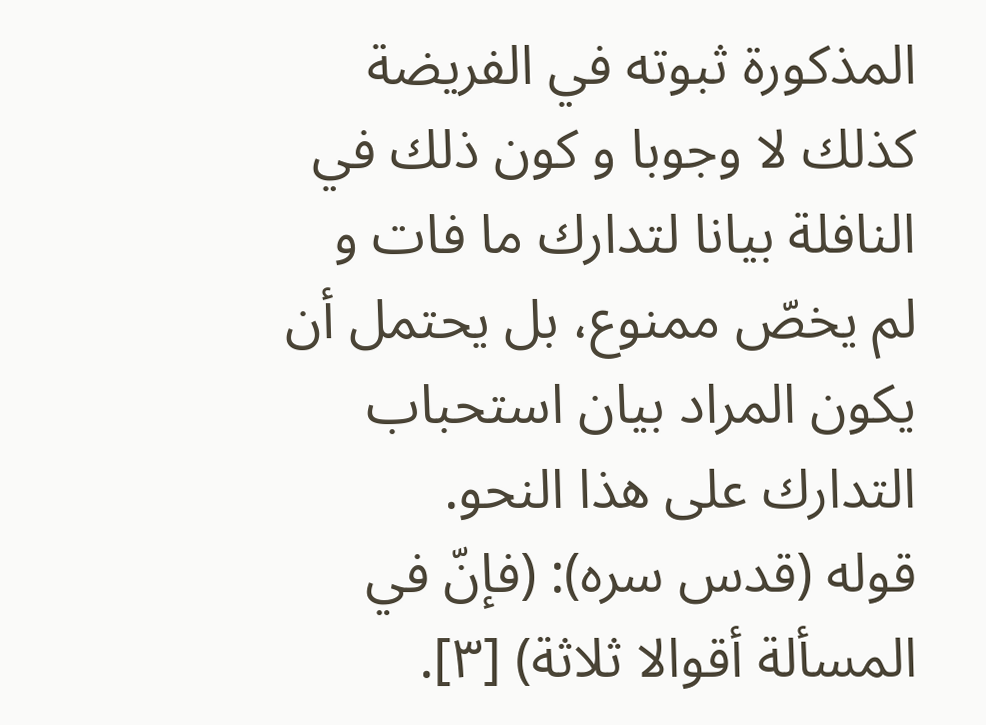المذكورة ثبوته في الفريضة كذلك لا وجوبا و كون ذلك في النافلة بيانا لتدارك ما فات و لم يخصّ ممنوع، بل يحتمل أن يكون المراد بيان استحباب التدارك على هذا النحو.
قوله (قدس سره): (فإنّ في المسألة أقوالا ثلاثة) [٣].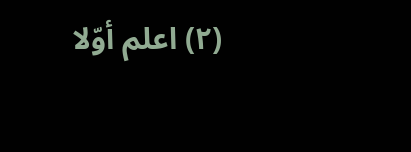(٢) اعلم أوّلا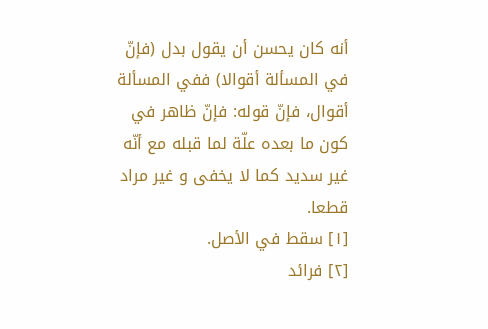أنه كان يحسن أن يقول بدل (فإنّ في المسألة أقوالا) ففي المسألة أقوال، فإنّ قوله: فإنّ ظاهر في كون ما بعده علّة لما قبله مع أنّه غير سديد كما لا يخفى و غير مراد قطعا.
[١] سقط في الأصل.
[٢] فرائد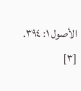الأصول ١: ٣٩٤.
[٣]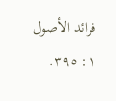فرائد الأصول ١: ٣٩٥.